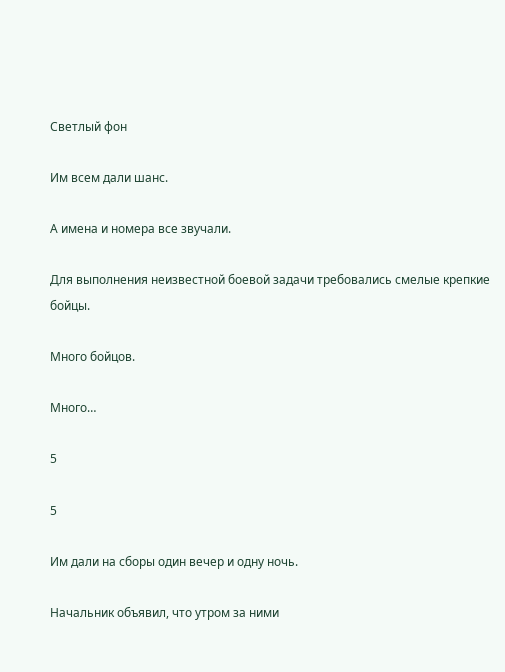Светлый фон

Им всем дали шанс.

А имена и номера все звучали.

Для выполнения неизвестной боевой задачи требовались смелые крепкие бойцы.

Много бойцов.

Много…

5

5

Им дали на сборы один вечер и одну ночь.

Начальник объявил, что утром за ними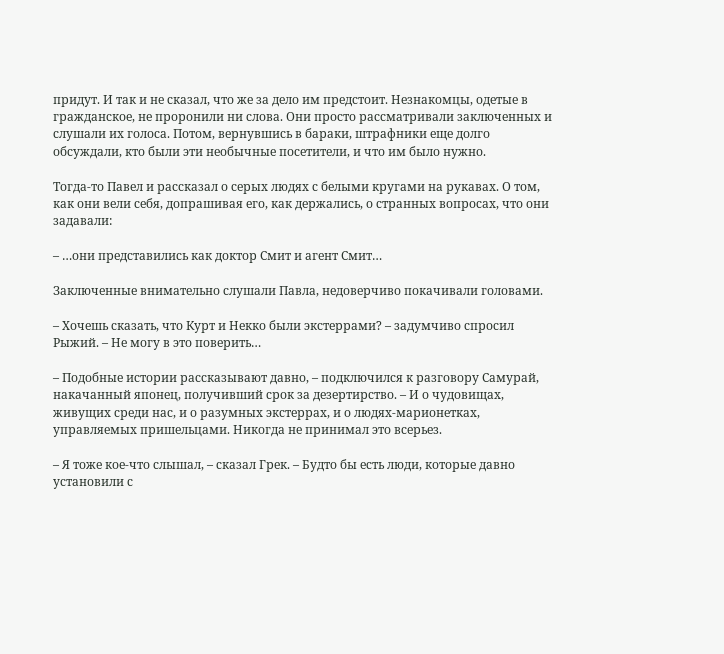придут. И так и не сказал, что же за дело им предстоит. Незнакомцы, одетые в гражданское, не проронили ни слова. Они просто рассматривали заключенных и слушали их голоса. Потом, вернувшись в бараки, штрафники еще долго обсуждали, кто были эти необычные посетители, и что им было нужно.

Тогда-то Павел и рассказал о серых людях с белыми кругами на рукавах. О том, как они вели себя, допрашивая его, как держались, о странных вопросах, что они задавали:

– …они представились как доктор Смит и агент Смит…

Заключенные внимательно слушали Павла, недоверчиво покачивали головами.

– Хочешь сказать, что Курт и Некко были экстеррами? – задумчиво спросил Рыжий. – Не могу в это поверить…

– Подобные истории рассказывают давно, – подключился к разговору Самурай, накачанный японец, получивший срок за дезертирство. – И о чудовищах, живущих среди нас, и о разумных экстеррах, и о людях-марионетках, управляемых пришельцами. Никогда не принимал это всерьез.

– Я тоже кое-что слышал, – сказал Грек. – Будто бы есть люди, которые давно установили с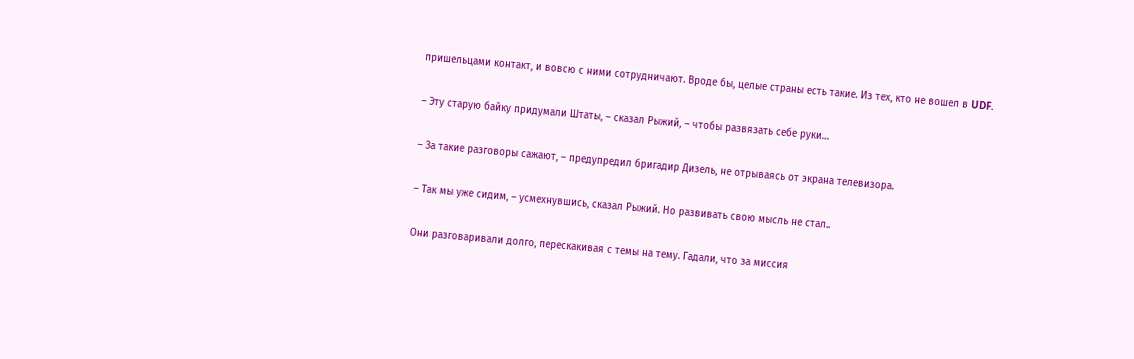пришельцами контакт, и вовсю с ними сотрудничают. Вроде бы, целые страны есть такие. Из тех, кто не вошел в UDF.

– Эту старую байку придумали Штаты, – сказал Рыжий, – чтобы развязать себе руки…

– За такие разговоры сажают, – предупредил бригадир Дизель, не отрываясь от экрана телевизора.

– Так мы уже сидим, – усмехнувшись, сказал Рыжий. Но развивать свою мысль не стал..

Они разговаривали долго, перескакивая с темы на тему. Гадали, что за миссия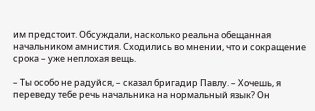им предстоит. Обсуждали, насколько реальна обещанная начальником амнистия. Сходились во мнении, что и сокращение срока – уже неплохая вещь.

– Ты особо не радуйся, – сказал бригадир Павлу. – Хочешь, я переведу тебе речь начальника на нормальный язык? Он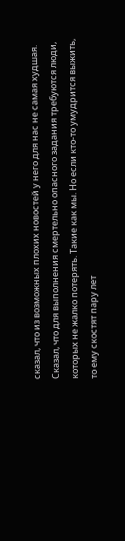сказал, что из возможных плохих новостей у него для нас не самая худшая. Сказал, что для выполнения смертельно опасного задания требуются люди, которых не жалко потерять. Такие как мы. Но если кто-то умудрится выжить, то ему скостят пару лет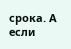срока. А если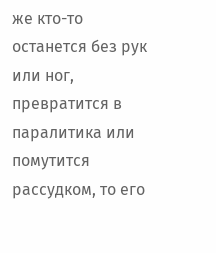же кто-то останется без рук или ног, превратится в паралитика или помутится рассудком, то его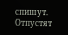спишут. Отпустят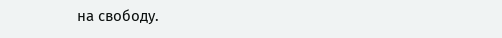на свободу.